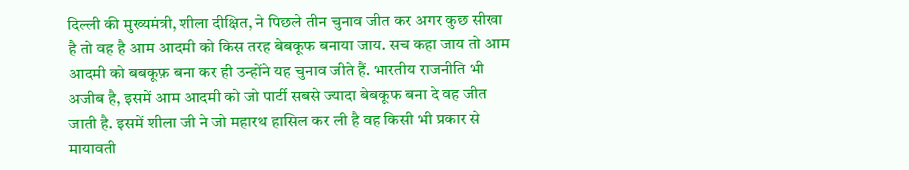दिल्ली की मुख्यमंत्री, शीला दीक्षित, ने पिछले तीन चुनाव जीत कर अगर कुछ सीखा है तो वह है आम आदमी को किस तरह बेबकूफ बनाया जाय. सच कहा जाय तो आम आदमी को बबकूफ़ बना कर ही उन्होंने यह चुनाव जीते हैं. भारतीय राजनीति भी अजीब है, इसमें आम आदमी को जो पार्टी सबसे ज्यादा बेबकूफ बना दे वह जीत जाती है. इसमें शीला जी ने जो महारथ हासिल कर ली है वह किसी भी प्रकार से मायावती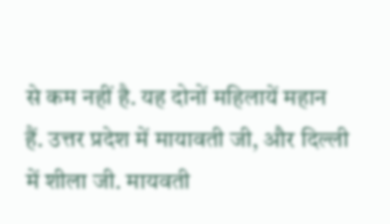से कम नहीं है. यह दोनों महिलायें महान हैं. उत्तर प्रदेश में मायावती जी, और दिल्ली में शीला जी. मायवती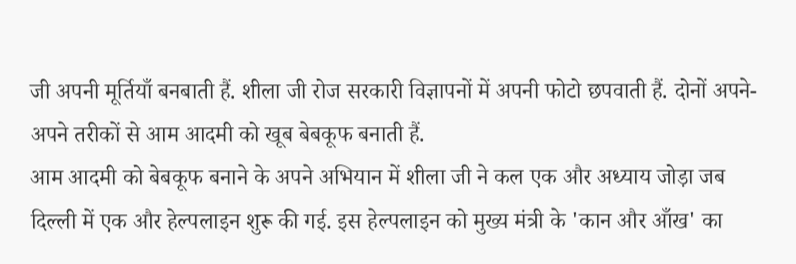जी अपनी मूर्तियाँ बनबाती हैं. शीला जी रोज सरकारी विज्ञापनों में अपनी फोटो छपवाती हैं. दोनों अपने-अपने तरीकों से आम आदमी को खूब बेबकूफ बनाती हैं.
आम आदमी को बेबकूफ बनाने के अपने अभियान में शीला जी ने कल एक और अध्याय जोड़ा जब दिल्ली में एक और हेल्पलाइन शुरू की गई. इस हेल्पलाइन को मुख्य मंत्री के 'कान और आँख' का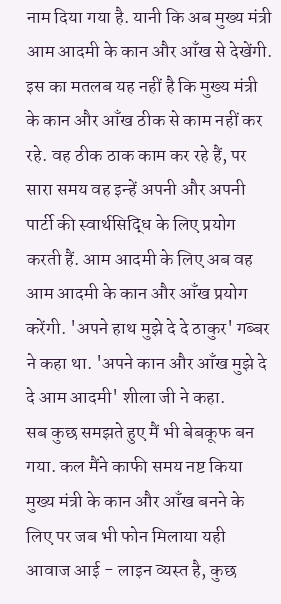नाम दिया गया है. यानी कि अब मुख्य मंत्री आम आदमी के कान और आँख से देखेंगी. इस का मतलब यह नहीं है कि मुख्य मंत्री के कान और आँख ठीक से काम नहीं कर रहे. वह ठीक ठाक काम कर रहे हैं, पर सारा समय वह इन्हें अपनी और अपनी पार्टी की स्वार्थसिद्धि के लिए प्रयोग करती हैं. आम आदमी के लिए अब वह आम आदमी के कान और आँख प्रयोग करेंगी. 'अपने हाथ मुझे दे दे ठाकुर' गब्बर ने कहा था. 'अपने कान और आँख मुझे दे दे आम आदमी' शीला जी ने कहा.
सब कुछ समझते हुए मैं भी बेबकूफ बन गया. कल मैंने काफी समय नष्ट किया मुख्य मंत्री के कान और आँख बनने के लिए पर जब भी फोन मिलाया यही आवाज आई - लाइन व्यस्त है, कुछ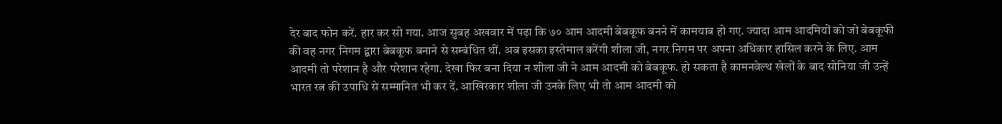देर बाद फोन करें. हार कर सो गया. आज सुबह अखवार में पढ़ा कि ७० आम आदमी बेबकूफ बनने में कामयाब हो गए. ज्यादा आम आदमियों को जो बेबकूफी की वह नगर निगम द्बारा बेबकूफ बनाने से सम्बंधित थीं. अब इसका इस्तेमाल करेंगी शीला जी, नगर निगम पर अपना अधिकार हासिल करने के लिए. आम आदमी तो परेशान है और परेशान रहेगा. देखा फिर बना दिया न शीला जी ने आम आदमी को बेबकूफ. हो सकता है कामनवेल्थ खेलों के बाद सोनिया जी उन्हें भारत रत्न की उपाधि से सम्मानित भी कर दें. आखिरकार शीला जी उनके लिए भी तो आम आदमी को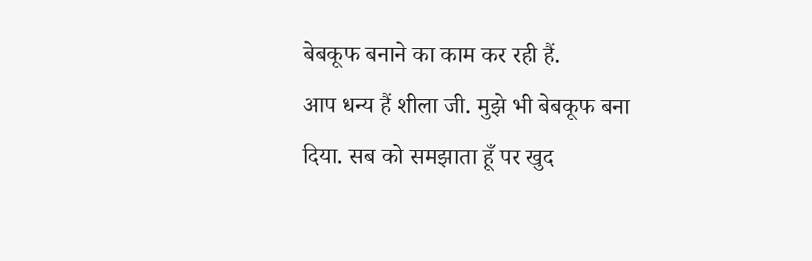बेबकूफ बनाने का काम कर रही हैं.
आप धन्य हैं शीला जी. मुझे भी बेबकूफ बना दिया. सब को समझाता हूँ पर खुद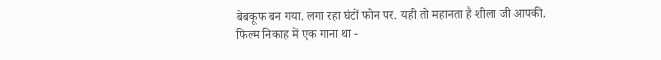बेबकूफ बन गया. लगा रहा घंटों फोन पर. यही तो महानता है शीला जी आपकी. फिल्म निकाह में एक गाना था -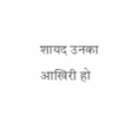शायद उनका आखिरी हो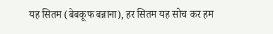यह सितम (बेबकूफ बन्नाना), हर सितम यह सोच कर हम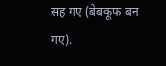सह गए (बेबकूफ बन गए).